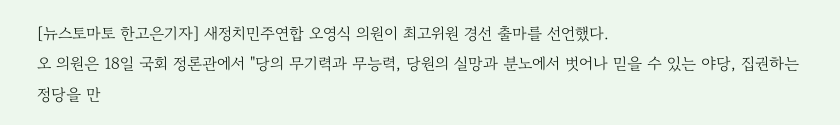[뉴스토마토 한고은기자] 새정치민주연합 오영식 의원이 최고위원 경선 출마를 선언했다.
오 의원은 18일 국회 정론관에서 "당의 무기력과 무능력, 당원의 실망과 분노에서 벗어나 믿을 수 있는 야당, 집권하는 정당을 만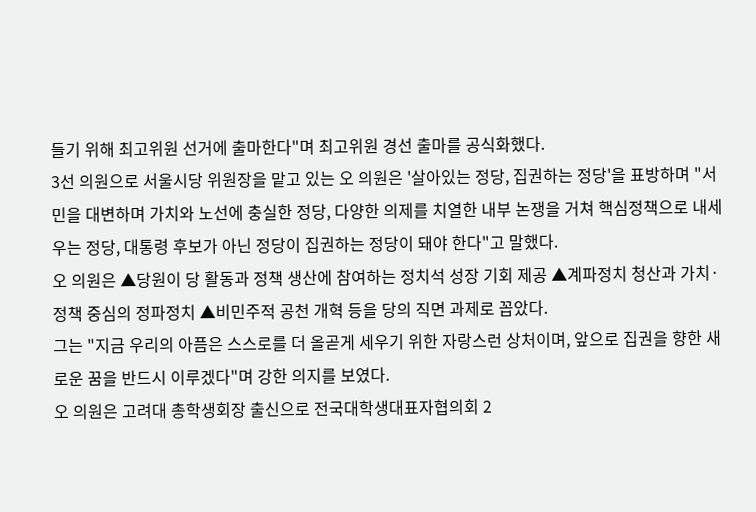들기 위해 최고위원 선거에 출마한다"며 최고위원 경선 출마를 공식화했다.
3선 의원으로 서울시당 위원장을 맡고 있는 오 의원은 '살아있는 정당, 집권하는 정당'을 표방하며 "서민을 대변하며 가치와 노선에 충실한 정당, 다양한 의제를 치열한 내부 논쟁을 거쳐 핵심정책으로 내세우는 정당, 대통령 후보가 아닌 정당이 집권하는 정당이 돼야 한다"고 말했다.
오 의원은 ▲당원이 당 활동과 정책 생산에 참여하는 정치석 성장 기회 제공 ▲계파정치 청산과 가치·정책 중심의 정파정치 ▲비민주적 공천 개혁 등을 당의 직면 과제로 꼽았다.
그는 "지금 우리의 아픔은 스스로를 더 올곧게 세우기 위한 자랑스런 상처이며, 앞으로 집권을 향한 새로운 꿈을 반드시 이루겠다"며 강한 의지를 보였다.
오 의원은 고려대 총학생회장 출신으로 전국대학생대표자협의회 2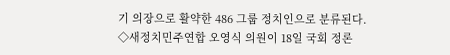기 의장으로 활약한 486 그룹 정치인으로 분류된다.
◇새정치민주연합 오영식 의원이 18일 국회 정론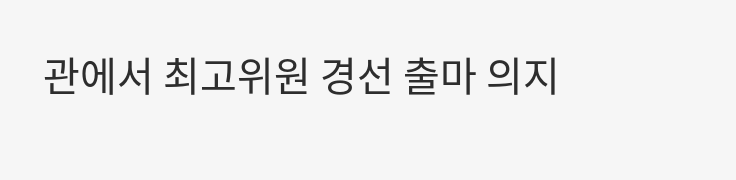관에서 최고위원 경선 출마 의지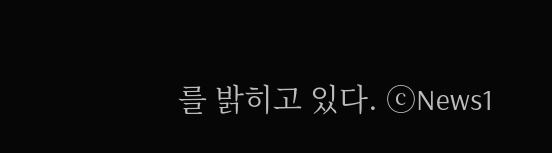를 밝히고 있다. ⓒNews1